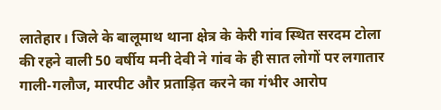लातेहार। जिले के बालूमाथ थाना क्षेत्र के केरी गांव स्थित सरदम टोला की रहने वाली 50 वर्षीय मनी देवी ने गांव के ही सात लोगों पर लगातार गाली-गलौज, मारपीट और प्रताड़ित करने का गंभीर आरोप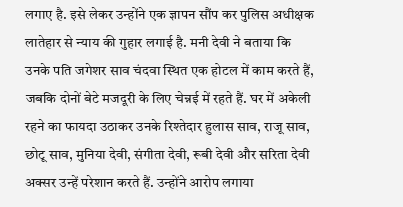लगाए है. इसे लेकर उन्होंने एक ज्ञापन सौंप कर पुलिस अधीक्षक लातेहार से न्याय की गुहार लगाई है. मनी देवी ने बताया कि उनके पति जगेशर साव चंदवा स्थित एक होटल में काम करते हैं, जबकि दोनों बेटे मजदूरी के लिए चेन्नई में रहते हैं. घर में अकेली रहने का फायदा उठाकर उनके रिश्तेदार हुलास साव, राजू साव, छोटू साव, मुनिया देवी, संगीता देवी, रूबी देवी और सरिता देवी अक्सर उन्हें परेशान करते हैं. उन्होंने आरोप लगाया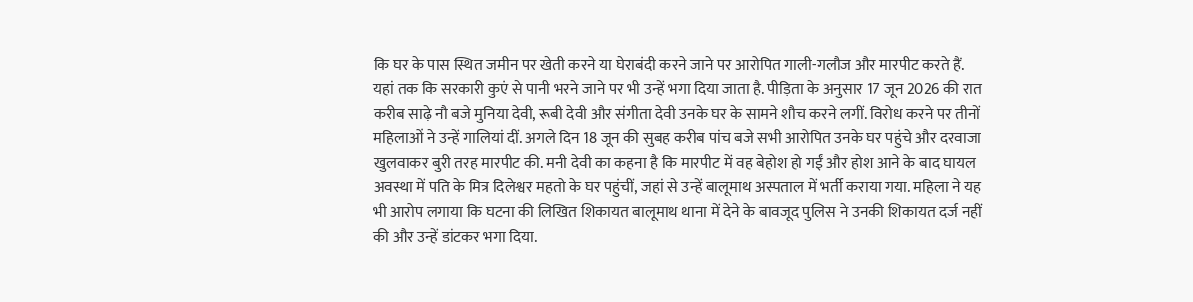कि घर के पास स्थित जमीन पर खेती करने या घेराबंदी करने जाने पर आरोपित गाली-गलौज और मारपीट करते हैं. यहां तक कि सरकारी कुएं से पानी भरने जाने पर भी उन्हें भगा दिया जाता है. पीड़िता के अनुसार 17 जून 2026 की रात करीब साढ़े नौ बजे मुनिया देवी, रूबी देवी और संगीता देवी उनके घर के सामने शौच करने लगीं. विरोध करने पर तीनों महिलाओं ने उन्हें गालियां दीं. अगले दिन 18 जून की सुबह करीब पांच बजे सभी आरोपित उनके घर पहुंचे और दरवाजा खुलवाकर बुरी तरह मारपीट की. मनी देवी का कहना है कि मारपीट में वह बेहोश हो गईं और होश आने के बाद घायल अवस्था में पति के मित्र दिलेश्वर महतो के घर पहुंचीं, जहां से उन्हें बालूमाथ अस्पताल में भर्ती कराया गया. महिला ने यह भी आरोप लगाया कि घटना की लिखित शिकायत बालूमाथ थाना में देने के बावजूद पुलिस ने उनकी शिकायत दर्ज नहीं की और उन्हें डांटकर भगा दिया.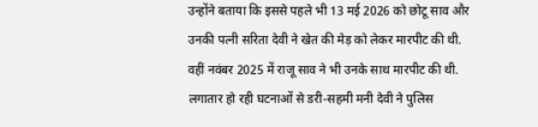उन्होंने बताया कि इससे पहले भी 13 मई 2026 को छोटू साव और उनकी पत्नी सरिता देवी ने खेत की मेड़ को लेकर मारपीट की थी. वहीं नवंबर 2025 में राजू साव ने भी उनके साथ मारपीट की थी. लगातार हो रही घटनाओं से डरी-सहमी मनी देवी ने पुलिस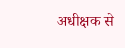अधीक्षक से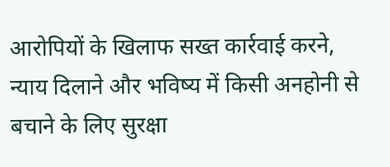आरोपियों के खिलाफ सख्त कार्रवाई करने, न्याय दिलाने और भविष्य में किसी अनहोनी से बचाने के लिए सुरक्षा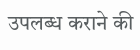उपलब्ध कराने की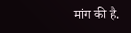मांग की है.